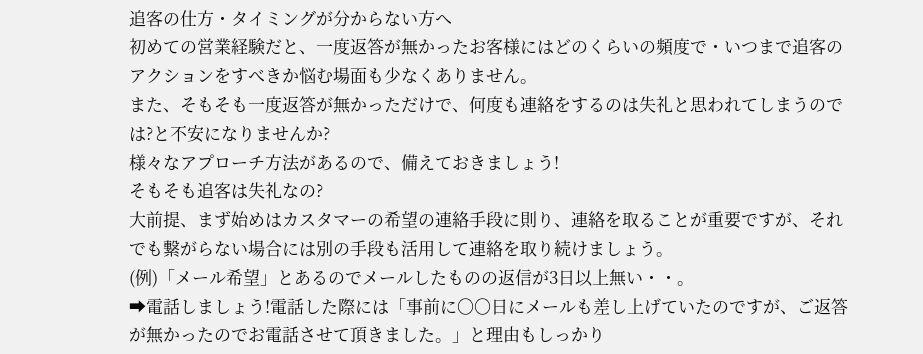追客の仕方・タイミングが分からない方へ
初めての営業経験だと、一度返答が無かったお客様にはどのくらいの頻度で・いつまで追客のアクションをすべきか悩む場面も少なくありません。
また、そもそも一度返答が無かっただけで、何度も連絡をするのは失礼と思われてしまうのでは?と不安になりませんか?
様々なアプローチ方法があるので、備えておきましょう!
そもそも追客は失礼なの?
大前提、まず始めはカスタマーの希望の連絡手段に則り、連絡を取ることが重要ですが、それでも繋がらない場合には別の手段も活用して連絡を取り続けましょう。
(例)「メール希望」とあるのでメールしたものの返信が3日以上無い・・。
➡電話しましょう!電話した際には「事前に〇〇日にメールも差し上げていたのですが、ご返答が無かったのでお電話させて頂きました。」と理由もしっかり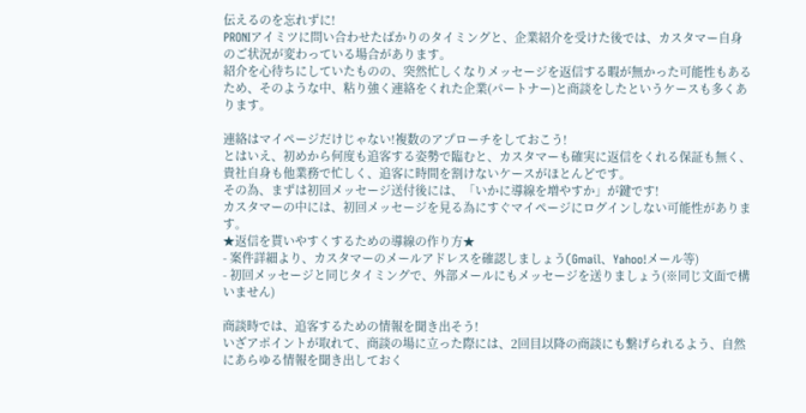伝えるのを忘れずに!
PRONIアイミツに問い合わせたばかりのタイミングと、企業紹介を受けた後では、カスタマー自身のご状況が変わっている場合があります。
紹介を心待ちにしていたものの、突然忙しくなりメッセージを返信する暇が無かった可能性もあるため、そのような中、粘り強く連絡をくれた企業(パートナー)と商談をしたというケースも多くあります。

連絡はマイページだけじゃない!複数のアプローチをしておこう!
とはいえ、初めから何度も追客する姿勢で臨むと、カスタマーも確実に返信をくれる保証も無く、貴社自身も他業務で忙しく、追客に時間を割けないケースがほとんどです。
その為、まずは初回メッセージ送付後には、「いかに導線を増やすか」が鍵です!
カスタマーの中には、初回メッセージを見る為にすぐマイページにログインしない可能性があります。
★返信を貰いやすくするための導線の作り方★
- 案件詳細より、カスタマーのメールアドレスを確認しましょう(Gmail、Yahoo!メール等)
- 初回メッセージと同じタイミングで、外部メールにもメッセージを送りましょう(※同じ文面で構いません)

商談時では、追客するための情報を聞き出そう!
いざアポイントが取れて、商談の場に立った際には、2回目以降の商談にも繋げられるよう、自然にあらゆる情報を聞き出しておく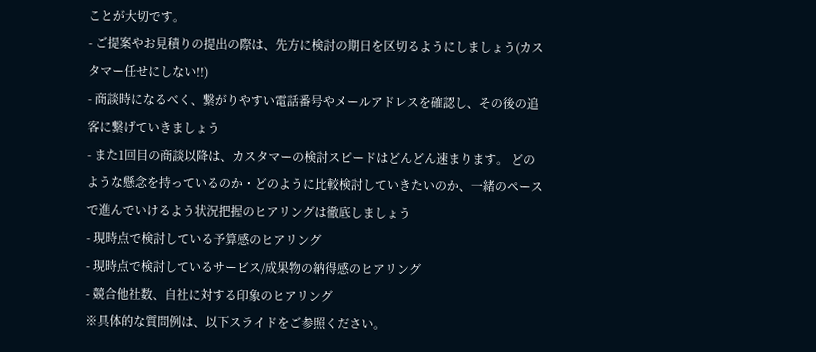ことが大切です。
- ご提案やお見積りの提出の際は、先方に検討の期日を区切るようにしましょう(カスタマー任せにしない!!)
- 商談時になるべく、繋がりやすい電話番号やメールアドレスを確認し、その後の追客に繋げていきましょう
- また1回目の商談以降は、カスタマーの検討スピードはどんどん速まります。 どのような懸念を持っているのか・どのように比較検討していきたいのか、一緒のペースで進んでいけるよう状況把握のヒアリングは徹底しましょう
- 現時点で検討している予算感のヒアリング
- 現時点で検討しているサービス/成果物の納得感のヒアリング
- 競合他社数、自社に対する印象のヒアリング
※具体的な質問例は、以下スライドをご参照ください。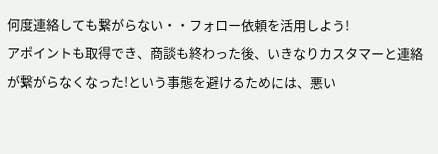何度連絡しても繋がらない・・フォロー依頼を活用しよう!
アポイントも取得でき、商談も終わった後、いきなりカスタマーと連絡が繋がらなくなった!という事態を避けるためには、悪い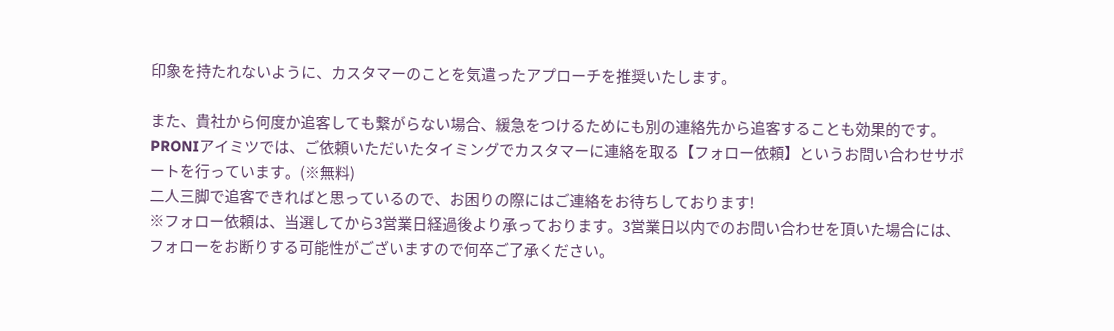印象を持たれないように、カスタマーのことを気遣ったアプローチを推奨いたします。

また、貴社から何度か追客しても繋がらない場合、緩急をつけるためにも別の連絡先から追客することも効果的です。
PRONIアイミツでは、ご依頼いただいたタイミングでカスタマーに連絡を取る【フォロー依頼】というお問い合わせサポートを行っています。(※無料)
二人三脚で追客できればと思っているので、お困りの際にはご連絡をお待ちしております!
※フォロー依頼は、当選してから3営業日経過後より承っております。3営業日以内でのお問い合わせを頂いた場合には、フォローをお断りする可能性がございますので何卒ご了承ください。